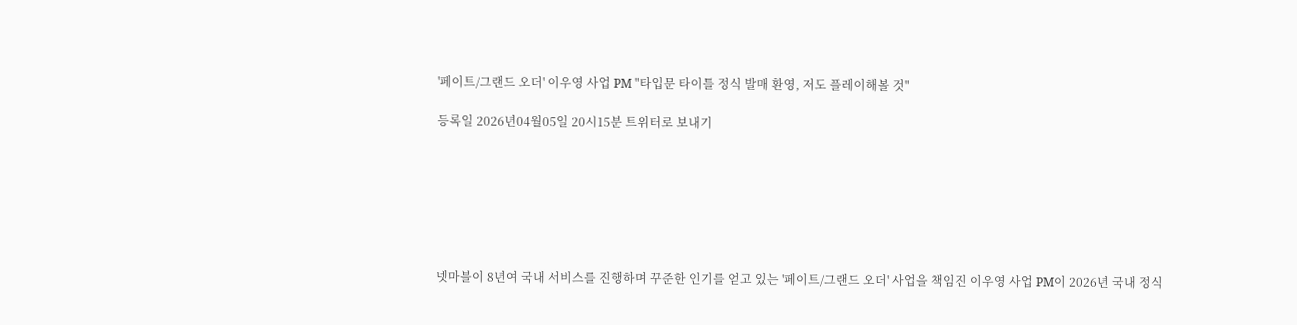'페이트/그랜드 오더' 이우영 사업 PM "타입문 타이틀 정식 발매 환영, 저도 플레이해볼 것"

등록일 2026년04월05일 20시15분 트위터로 보내기







넷마블이 8년여 국내 서비스를 진행하며 꾸준한 인기를 얻고 있는 '페이트/그랜드 오더' 사업을 책임진 이우영 사업 PM이 2026년 국내 정식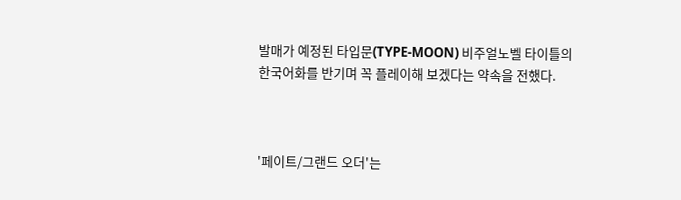발매가 예정된 타입문(TYPE-MOON) 비주얼노벨 타이틀의 한국어화를 반기며 꼭 플레이해 보겠다는 약속을 전했다.



'페이트/그랜드 오더'는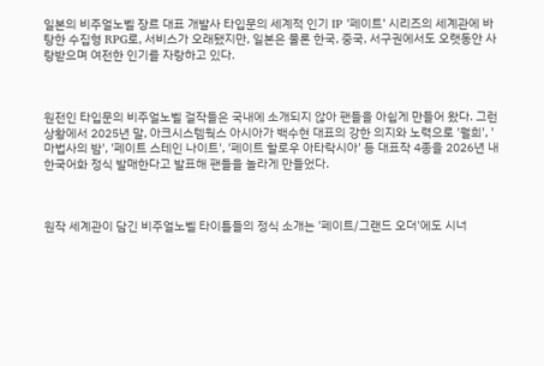일본의 비주얼노벨 장르 대표 개발사 타입문의 세계적 인기 IP '페이트' 시리즈의 세계관에 바탕한 수집형 RPG로, 서비스가 오래됐지만, 일본은 물론 한국, 중국, 서구권에서도 오랫동안 사랑받으며 여전한 인기를 자랑하고 있다.



원전인 타입문의 비주얼노벨 걸작들은 국내에 소개되지 않아 팬들을 아쉽게 만들어 왔다. 그런 상황에서 2025년 말, 아크시스템웍스 아시아가 백수현 대표의 강한 의지와 노력으로 '월희', '마법사의 밤', '페이트 스테인 나이트', '페이트 할로우 아타락시아' 등 대표작 4종을 2026년 내 한국어화 정식 발매한다고 발표해 팬들을 놀라게 만들었다.



원작 세계관이 담긴 비주얼노벨 타이틀들의 정식 소개는 '페이트/그랜드 오더'에도 시너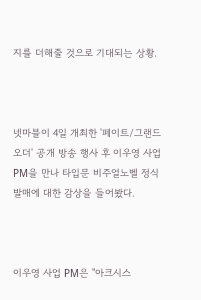지를 더해줄 것으로 기대되는 상황.



넷마블이 4일 개최한 '페이트/그랜드 오더' 공개 방송 행사 후 이우영 사업 PM을 만나 타입문 비주얼노벨 정식 발매에 대한 감상을 들어봤다.



이우영 사업 PM은 "아크시스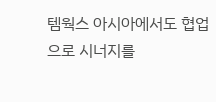템웍스 아시아에서도 협업으로 시너지를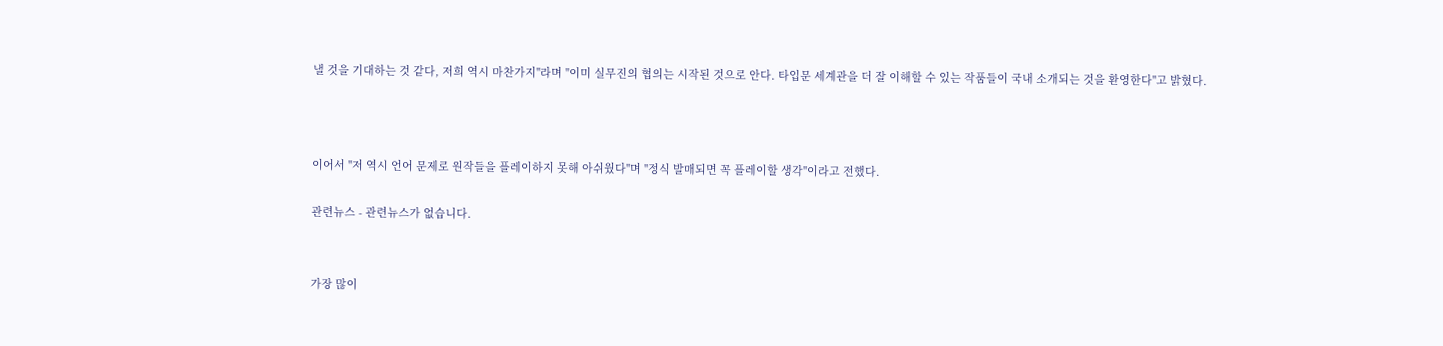낼 것을 기대하는 것 같다, 저희 역시 마찬가지"라며 "이미 실무진의 협의는 시작된 것으로 안다. 타입문 세계관을 더 잘 이해할 수 있는 작품들이 국내 소개되는 것을 환영한다"고 밝혔다.



이어서 "저 역시 언어 문제로 원작들을 플레이하지 못해 아쉬웠다"며 "정식 발매되면 꼭 플레이할 생각"이라고 전했다.

관련뉴스 - 관련뉴스가 없습니다.


가장 많이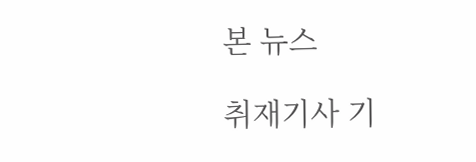본 뉴스

취재기사 기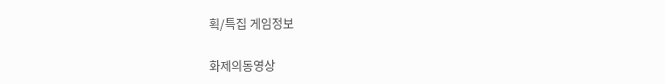획/특집 게임정보

화제의동영상